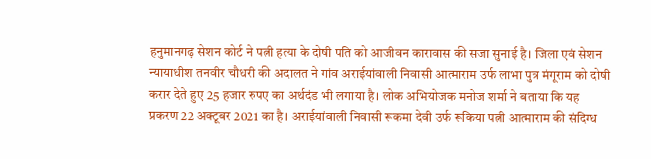हनुमानगढ़ सेशन कोर्ट ने पत्नी हत्या के दोषी पति को आजीवन कारावास की सजा सुनाई है। जिला एवं सेशन न्यायाधीश तनवीर चौधरी की अदालत ने गांव अराईयांवाली निवासी आत्माराम उर्फ लाभा पुत्र मंगूराम को दोषी करार देते हुए 25 हजार रुपए का अर्थदंड भी लगाया है। लोक अभियोजक मनोज शर्मा ने बताया कि यह प्रकरण 22 अक्टूबर 2021 का है। अराईयांवाली निवासी रूकमा देवी उर्फ रूकिया पत्नी आत्माराम की संदिग्ध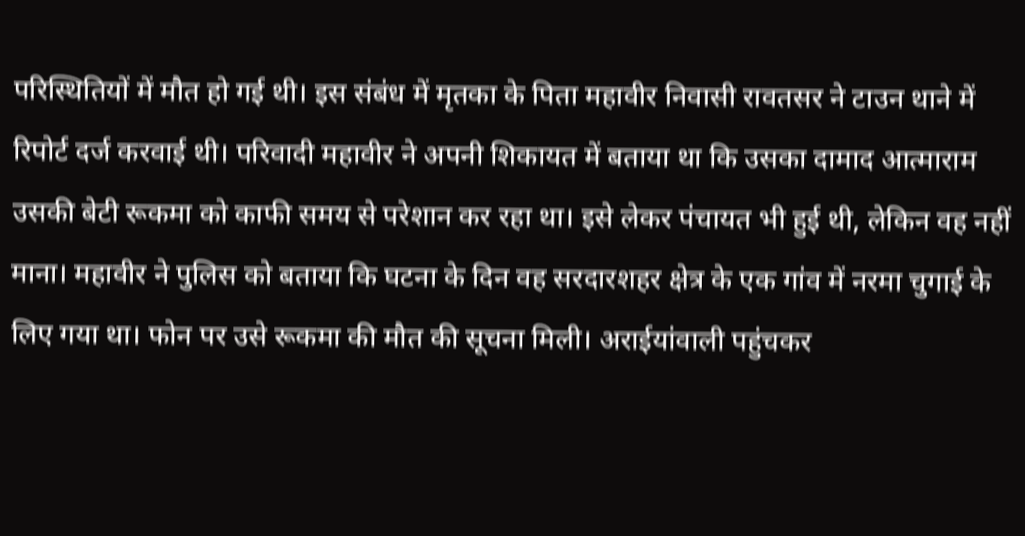परिस्थितियों में मौत हो गई थी। इस संबंध में मृतका के पिता महावीर निवासी रावतसर ने टाउन थाने में रिपोर्ट दर्ज करवाई थी। परिवादी महावीर ने अपनी शिकायत में बताया था कि उसका दामाद आत्माराम उसकी बेटी रूकमा को काफी समय से परेशान कर रहा था। इसे लेकर पंचायत भी हुई थी, लेकिन वह नहीं माना। महावीर ने पुलिस को बताया कि घटना के दिन वह सरदारशहर क्षेत्र के एक गांव में नरमा चुगाई के लिए गया था। फोन पर उसे रूकमा की मौत की सूचना मिली। अराईयांवाली पहुंचकर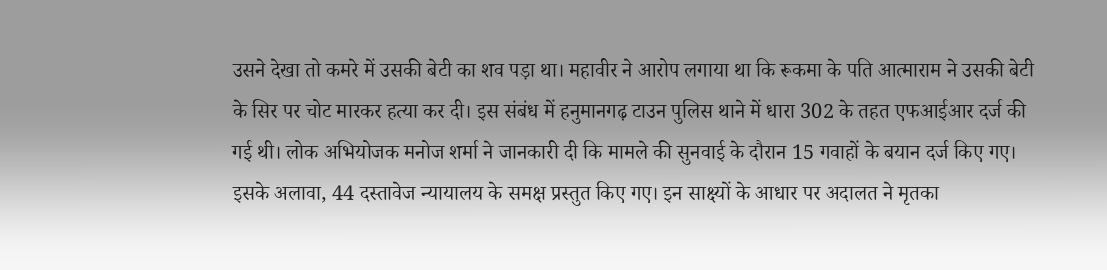उसने देखा तो कमरे में उसकी बेटी का शव पड़ा था। महावीर ने आरोप लगाया था कि रूकमा के पति आत्माराम ने उसकी बेटी के सिर पर चोट मारकर हत्या कर दी। इस संबंध में हनुमानगढ़ टाउन पुलिस थाने में धारा 302 के तहत एफआईआर दर्ज की गई थी। लोक अभियोजक मनोज शर्मा ने जानकारी दी कि मामले की सुनवाई के दौरान 15 गवाहों के बयान दर्ज किए गए। इसके अलावा, 44 दस्तावेज न्यायालय के समक्ष प्रस्तुत किए गए। इन साक्ष्यों के आधार पर अदालत ने मृतका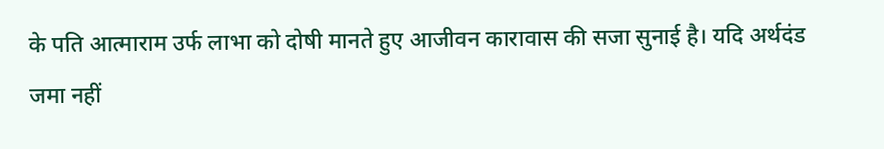के पति आत्माराम उर्फ लाभा को दोषी मानते हुए आजीवन कारावास की सजा सुनाई है। यदि अर्थदंड जमा नहीं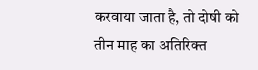करवाया जाता है, तो दोषी को तीन माह का अतिरिक्त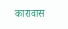कारावास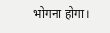भोगना होगा।